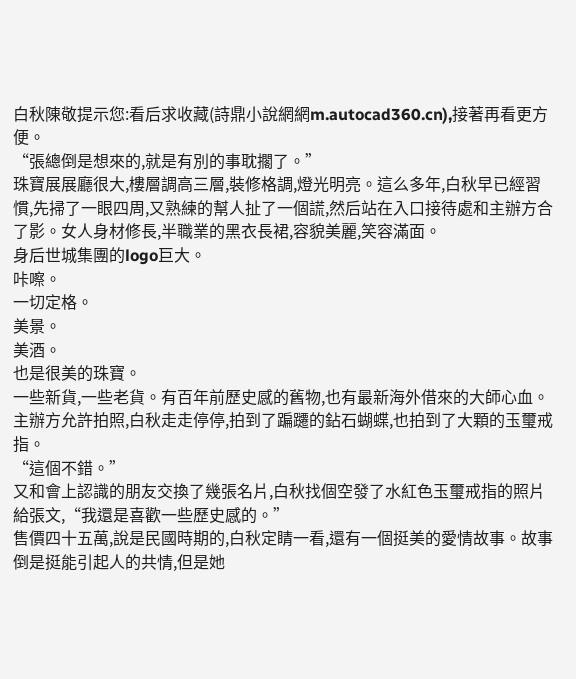白秋陳敬提示您:看后求收藏(詩鼎小說網網m.autocad360.cn),接著再看更方便。
“張總倒是想來的,就是有別的事耽擱了。”
珠寶展展廳很大,樓層調高三層,裝修格調,燈光明亮。這么多年,白秋早已經習慣,先掃了一眼四周,又熟練的幫人扯了一個謊,然后站在入口接待處和主辦方合了影。女人身材修長,半職業的黑衣長裙,容貌美麗,笑容滿面。
身后世城集團的logo巨大。
咔嚓。
一切定格。
美景。
美酒。
也是很美的珠寶。
一些新貨,一些老貨。有百年前歷史感的舊物,也有最新海外借來的大師心血。主辦方允許拍照,白秋走走停停,拍到了蹁躚的鉆石蝴蝶,也拍到了大顆的玉璽戒指。
“這個不錯。”
又和會上認識的朋友交換了幾張名片,白秋找個空發了水紅色玉璽戒指的照片給張文,“我還是喜歡一些歷史感的。”
售價四十五萬,說是民國時期的,白秋定睛一看,還有一個挺美的愛情故事。故事倒是挺能引起人的共情,但是她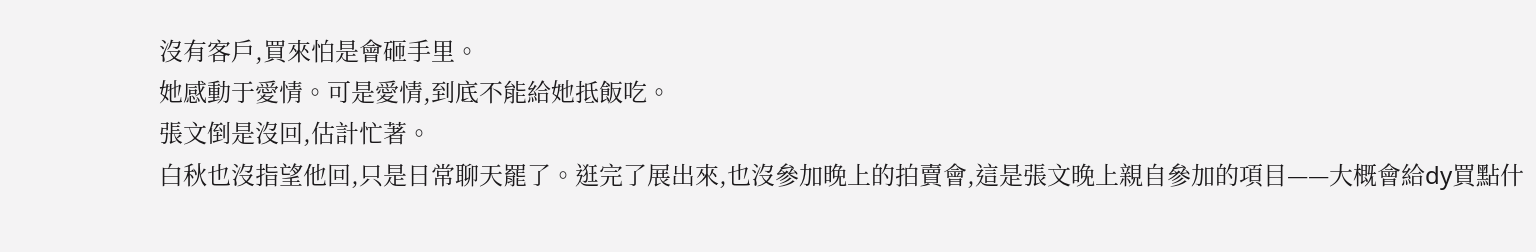沒有客戶,買來怕是會砸手里。
她感動于愛情。可是愛情,到底不能給她抵飯吃。
張文倒是沒回,估計忙著。
白秋也沒指望他回,只是日常聊天罷了。逛完了展出來,也沒參加晚上的拍賣會,這是張文晚上親自參加的項目——大概會給dy買點什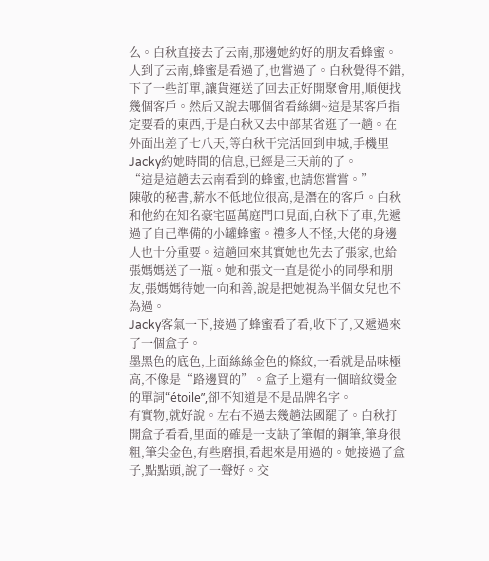么。白秋直接去了云南,那邊她約好的朋友看蜂蜜。人到了云南,蜂蜜是看過了,也嘗過了。白秋覺得不錯,下了一些訂單,讓貨運送了回去正好開聚會用,順便找幾個客戶。然后又說去哪個省看絲綢~這是某客戶指定要看的東西,于是白秋又去中部某省逛了一趟。在外面出差了七八天,等白秋干完活回到申城,手機里Jacky約她時間的信息,已經是三天前的了。
“這是這趟去云南看到的蜂蜜,也請您嘗嘗。”
陳敬的秘書,薪水不低地位很高,是潛在的客戶。白秋和他約在知名豪宅區萬庭門口見面,白秋下了車,先遞過了自己準備的小罐蜂蜜。禮多人不怪,大佬的身邊人也十分重要。這趟回來其實她也先去了張家,也給張媽媽送了一瓶。她和張文一直是從小的同學和朋友,張媽媽待她一向和善,說是把她視為半個女兒也不為過。
Jacky客氣一下,接過了蜂蜜看了看,收下了,又遞過來了一個盒子。
墨黑色的底色,上面絲絲金色的條紋,一看就是品味極高,不像是“路邊買的”。盒子上還有一個暗紋燙金的單詞“étoile”,卻不知道是不是品牌名字。
有實物,就好說。左右不過去幾趟法國罷了。白秋打開盒子看看,里面的確是一支缺了筆帽的鋼筆,筆身很粗,筆尖金色,有些磨損,看起來是用過的。她接過了盒子,點點頭,說了一聲好。交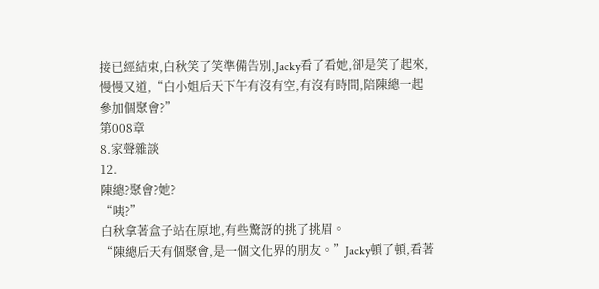接已經結束,白秋笑了笑準備告別,Jacky看了看她,卻是笑了起來,慢慢又道,“白小姐后天下午有沒有空,有沒有時間,陪陳總一起參加個聚會?”
第008章
8.家聲雜談
12.
陳總?聚會?她?
“咦?”
白秋拿著盒子站在原地,有些驚訝的挑了挑眉。
“陳總后天有個聚會,是一個文化界的朋友。”Jacky頓了頓,看著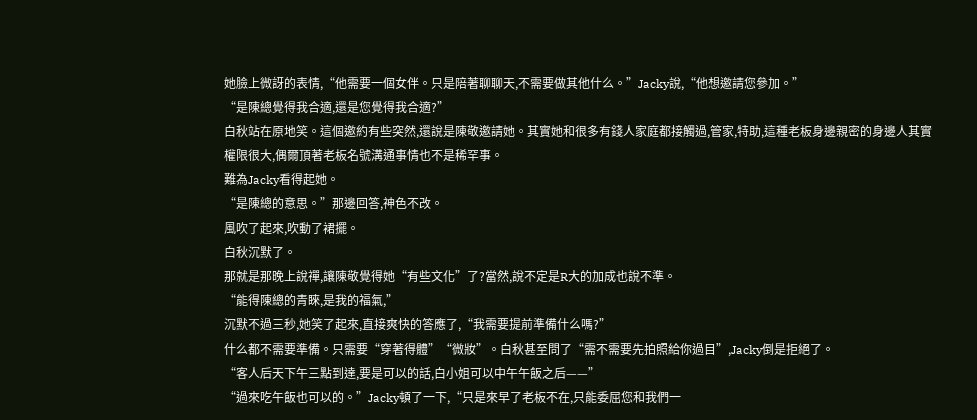她臉上微訝的表情,“他需要一個女伴。只是陪著聊聊天,不需要做其他什么。”Jacky說,“他想邀請您參加。”
“是陳總覺得我合適,還是您覺得我合適?”
白秋站在原地笑。這個邀約有些突然,還說是陳敬邀請她。其實她和很多有錢人家庭都接觸過,管家,特助,這種老板身邊親密的身邊人其實權限很大,偶爾頂著老板名號溝通事情也不是稀罕事。
難為Jacky看得起她。
“是陳總的意思。”那邊回答,神色不改。
風吹了起來,吹動了裙擺。
白秋沉默了。
那就是那晚上說禪,讓陳敬覺得她“有些文化”了?當然,說不定是R大的加成也說不準。
“能得陳總的青睞,是我的福氣,”
沉默不過三秒,她笑了起來,直接爽快的答應了,“我需要提前準備什么嗎?”
什么都不需要準備。只需要“穿著得體”“微妝”。白秋甚至問了“需不需要先拍照給你過目”,Jacky倒是拒絕了。
“客人后天下午三點到達,要是可以的話,白小姐可以中午午飯之后——”
“過來吃午飯也可以的。”Jacky頓了一下,“只是來早了老板不在,只能委屈您和我們一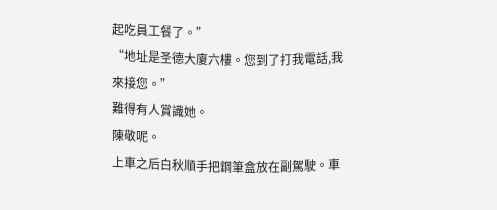起吃員工餐了。”
“地址是圣德大廈六樓。您到了打我電話,我來接您。”
難得有人賞識她。
陳敬呢。
上車之后白秋順手把鋼筆盒放在副駕駛。車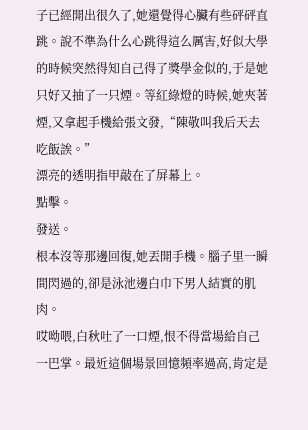子已經開出很久了,她還覺得心臟有些砰砰直跳。說不準為什么心跳得這么厲害,好似大學的時候突然得知自己得了獎學金似的,于是她只好又抽了一只煙。等紅綠燈的時候,她夾著煙,又拿起手機給張文發,“陳敬叫我后天去吃飯誒。”
漂亮的透明指甲敲在了屏幕上。
點擊。
發送。
根本沒等那邊回復,她丟開手機。腦子里一瞬間閃過的,卻是泳池邊白巾下男人結實的肌肉。
哎呦喂,白秋吐了一口煙,恨不得當場給自己一巴掌。最近這個場景回憶頻率過高,肯定是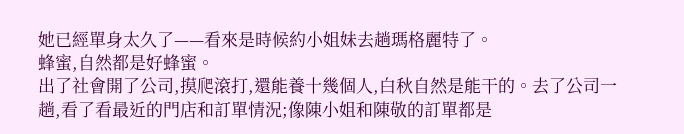她已經單身太久了——看來是時候約小姐妹去趟瑪格麗特了。
蜂蜜,自然都是好蜂蜜。
出了社會開了公司,摸爬滾打,還能養十幾個人,白秋自然是能干的。去了公司一趟,看了看最近的門店和訂單情況;像陳小姐和陳敬的訂單都是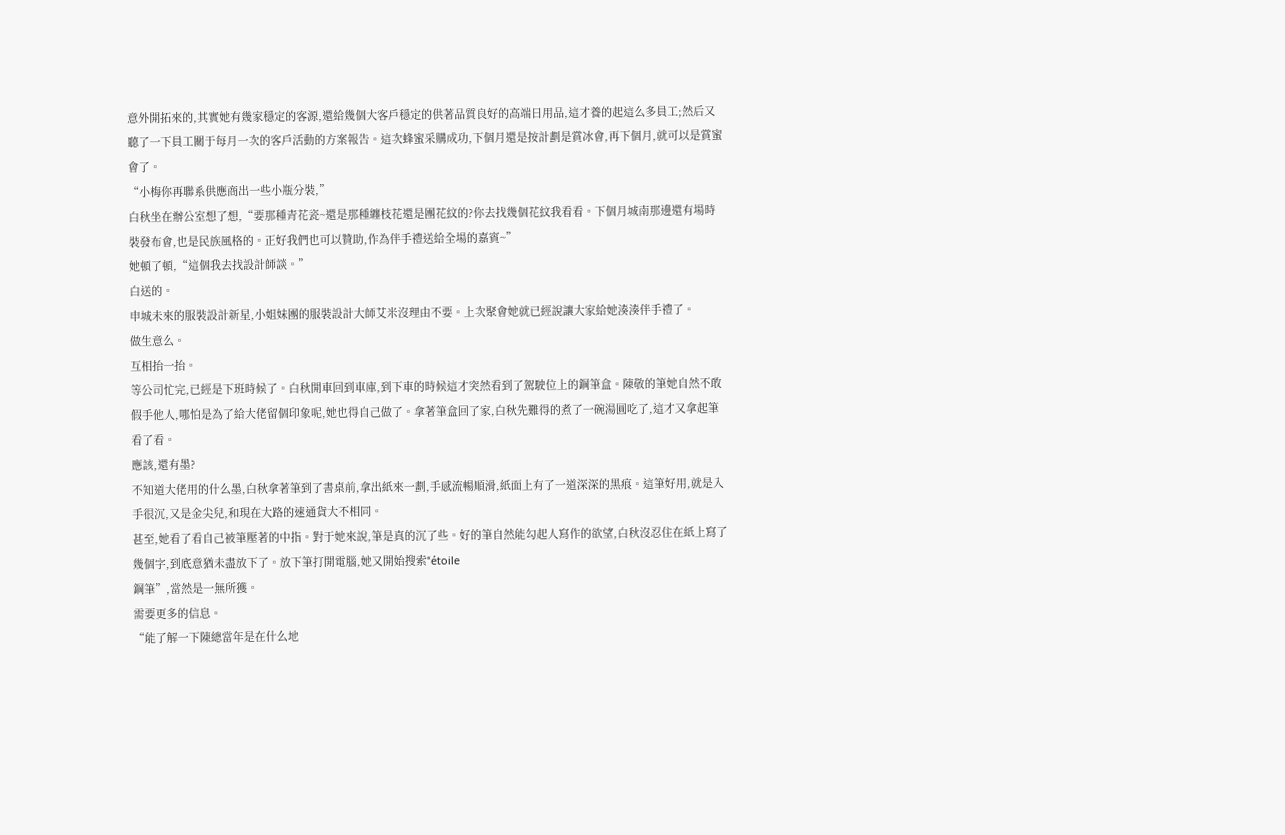意外開拓來的,其實她有幾家穩定的客源,還給幾個大客戶穩定的供著品質良好的高端日用品,這才養的起這么多員工;然后又聽了一下員工關于每月一次的客戶活動的方案報告。這次蜂蜜采購成功,下個月還是按計劃是賞冰會,再下個月,就可以是賞蜜會了。
“小梅你再聯系供應商出一些小瓶分裝,”
白秋坐在辦公室想了想,“要那種青花瓷~還是那種纏枝花還是團花紋的?你去找幾個花紋我看看。下個月城南那邊還有場時裝發布會,也是民族風格的。正好我們也可以贊助,作為伴手禮送給全場的嘉賓~”
她頓了頓,“這個我去找設計師談。”
白送的。
申城未來的服裝設計新星,小姐妹團的服裝設計大師艾米沒理由不要。上次聚會她就已經說讓大家給她湊湊伴手禮了。
做生意么。
互相抬一抬。
等公司忙完,已經是下班時候了。白秋開車回到車庫,到下車的時候這才突然看到了駕駛位上的鋼筆盒。陳敬的筆她自然不敢假手他人,哪怕是為了給大佬留個印象呢,她也得自己做了。拿著筆盒回了家,白秋先難得的煮了一碗湯圓吃了,這才又拿起筆看了看。
應該,還有墨?
不知道大佬用的什么墨,白秋拿著筆到了書桌前,拿出紙來一劃,手感流暢順滑,紙面上有了一道深深的黑痕。這筆好用,就是入手很沉,又是金尖兒,和現在大路的速通貨大不相同。
甚至,她看了看自己被筆壓著的中指。對于她來說,筆是真的沉了些。好的筆自然能勾起人寫作的欲望,白秋沒忍住在紙上寫了幾個字,到底意猶未盡放下了。放下筆打開電腦,她又開始搜索“étoile
鋼筆”,當然是一無所獲。
需要更多的信息。
“能了解一下陳總當年是在什么地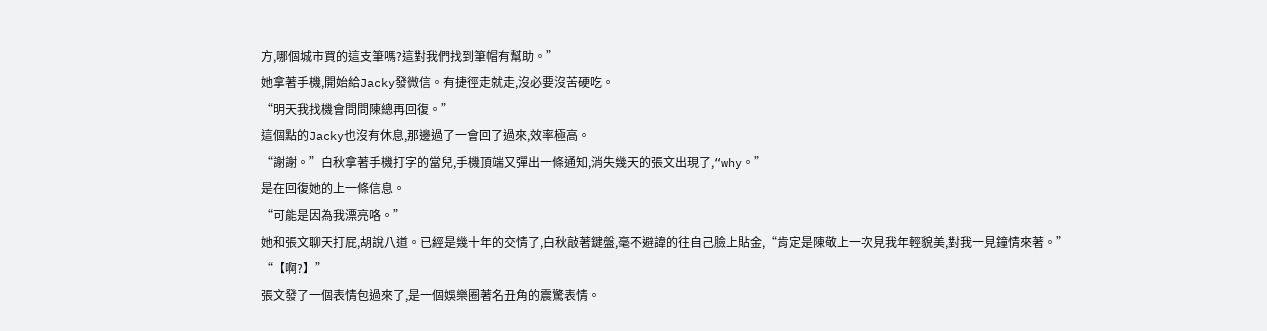方,哪個城市買的這支筆嗎?這對我們找到筆帽有幫助。”
她拿著手機,開始給Jacky發微信。有捷徑走就走,沒必要沒苦硬吃。
“明天我找機會問問陳總再回復。”
這個點的Jacky也沒有休息,那邊過了一會回了過來,效率極高。
“謝謝。”白秋拿著手機打字的當兒,手機頂端又彈出一條通知,消失幾天的張文出現了,“why。”
是在回復她的上一條信息。
“可能是因為我漂亮咯。”
她和張文聊天打屁,胡說八道。已經是幾十年的交情了,白秋敲著鍵盤,毫不避諱的往自己臉上貼金,“肯定是陳敬上一次見我年輕貌美,對我一見鐘情來著。”
“【啊?】”
張文發了一個表情包過來了,是一個娛樂圈著名丑角的震驚表情。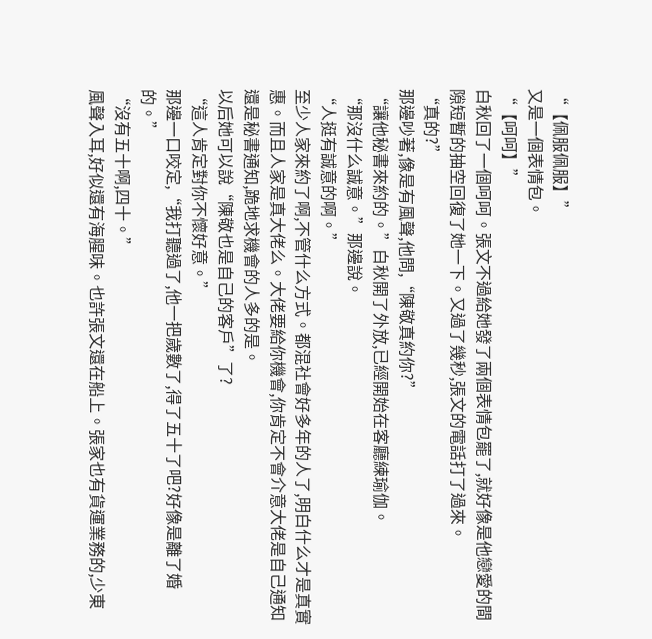“【佩服佩服】”
又是一個表情包。
“【呵呵】”
白秋回了一個呵呵。張文不過給她發了兩個表情包罷了,就好像是他戀愛的間隙短暫的抽空回復了她一下。又過了幾秒,張文的電話打了過來。
“真的?”
那邊吵著,像是有風聲,他問,“陳敬真約你?”
“讓他秘書來約的。”白秋開了外放,已經開始在客廳練瑜伽。
“那沒什么誠意。”那邊說。
“人挺有誠意的啊。”
至少人家來約了啊,不管什么方式。都混社會好多年的人了,明白什么才是真實惠。而且人家是真大佬么。大佬要給你機會,你肯定不會介意大佬是自己通知還是秘書通知,跪地求機會的人多的是。
以后她可以說“陳敬也是自己的客戶”了?
“這人肯定對你不懷好意。”
那邊一口咬定,“我打聽過了,他一把歲數了,得了五十了吧?好像是離了婚的。”
“沒有五十啊,四十。”
風聲入耳,好似還有海腥味。也許張文還在船上。張家也有貨運業務的,少東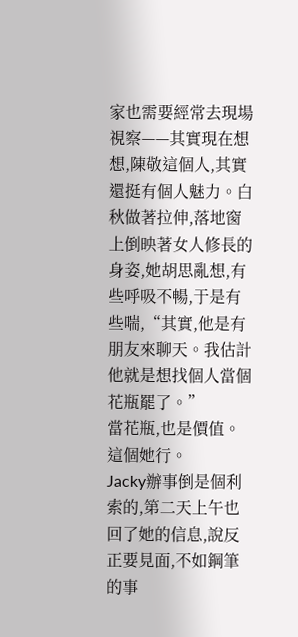家也需要經常去現場視察——其實現在想想,陳敬這個人,其實還挺有個人魅力。白秋做著拉伸,落地窗上倒映著女人修長的身姿,她胡思亂想,有些呼吸不暢,于是有些喘,“其實,他是有朋友來聊天。我估計他就是想找個人當個花瓶罷了。”
當花瓶,也是價值。
這個她行。
Jacky辦事倒是個利索的,第二天上午也回了她的信息,說反正要見面,不如鋼筆的事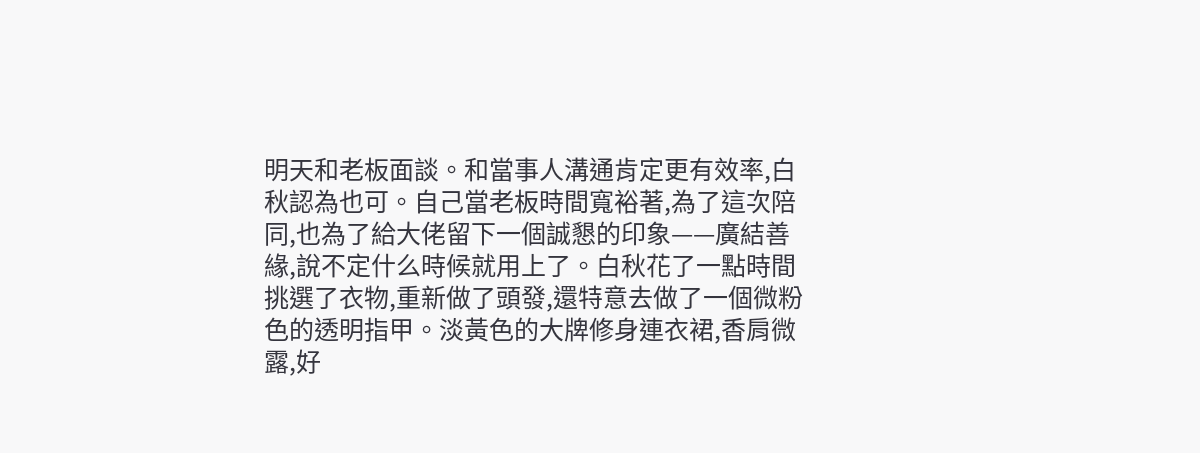明天和老板面談。和當事人溝通肯定更有效率,白秋認為也可。自己當老板時間寬裕著,為了這次陪同,也為了給大佬留下一個誠懇的印象——廣結善緣,說不定什么時候就用上了。白秋花了一點時間挑選了衣物,重新做了頭發,還特意去做了一個微粉色的透明指甲。淡黃色的大牌修身連衣裙,香肩微露,好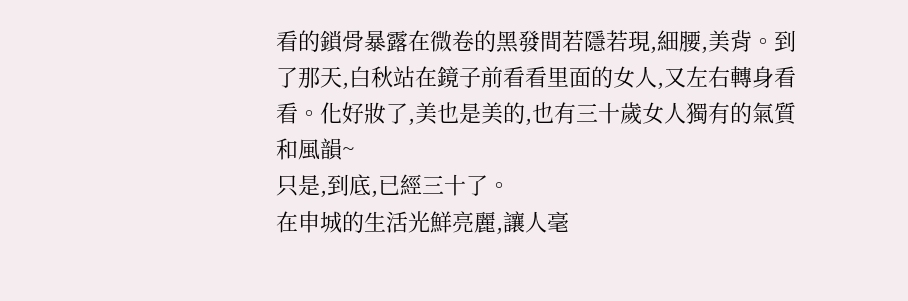看的鎖骨暴露在微卷的黑發間若隱若現,細腰,美背。到了那天,白秋站在鏡子前看看里面的女人,又左右轉身看看。化好妝了,美也是美的,也有三十歲女人獨有的氣質和風韻~
只是,到底,已經三十了。
在申城的生活光鮮亮麗,讓人毫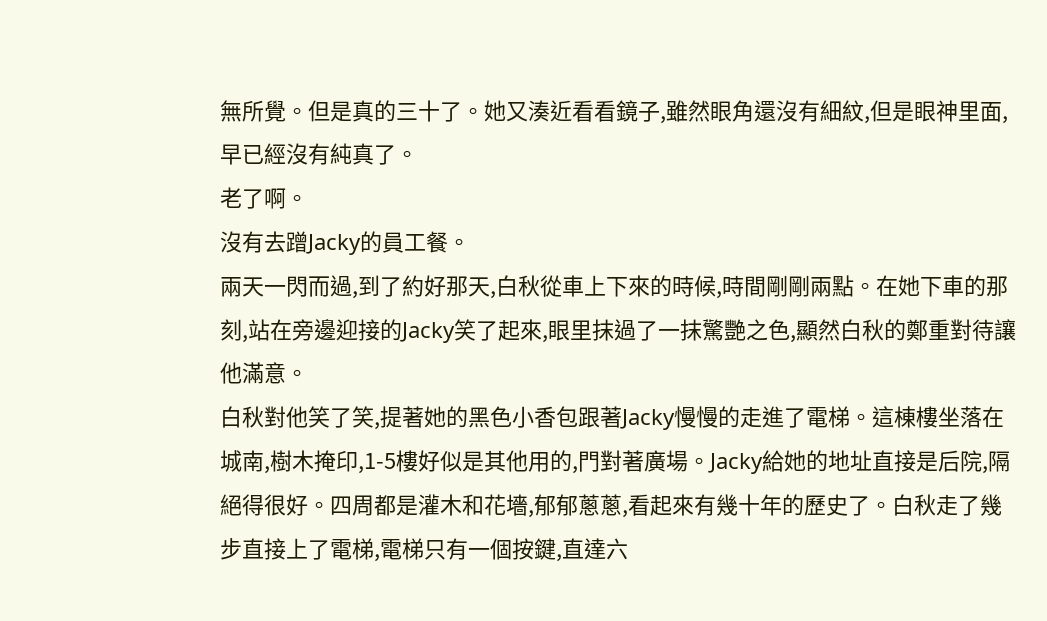無所覺。但是真的三十了。她又湊近看看鏡子,雖然眼角還沒有細紋,但是眼神里面,早已經沒有純真了。
老了啊。
沒有去蹭Jacky的員工餐。
兩天一閃而過,到了約好那天,白秋從車上下來的時候,時間剛剛兩點。在她下車的那刻,站在旁邊迎接的Jacky笑了起來,眼里抹過了一抹驚艷之色,顯然白秋的鄭重對待讓他滿意。
白秋對他笑了笑,提著她的黑色小香包跟著Jacky慢慢的走進了電梯。這棟樓坐落在城南,樹木掩印,1-5樓好似是其他用的,門對著廣場。Jacky給她的地址直接是后院,隔絕得很好。四周都是灌木和花墻,郁郁蔥蔥,看起來有幾十年的歷史了。白秋走了幾步直接上了電梯,電梯只有一個按鍵,直達六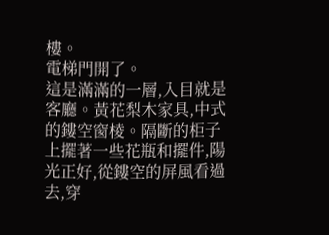樓。
電梯門開了。
這是滿滿的一層,入目就是客廳。黃花梨木家具,中式的鏤空窗棱。隔斷的柜子上擺著一些花瓶和擺件,陽光正好,從鏤空的屏風看過去,穿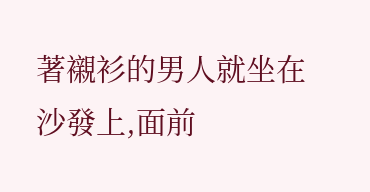著襯衫的男人就坐在沙發上,面前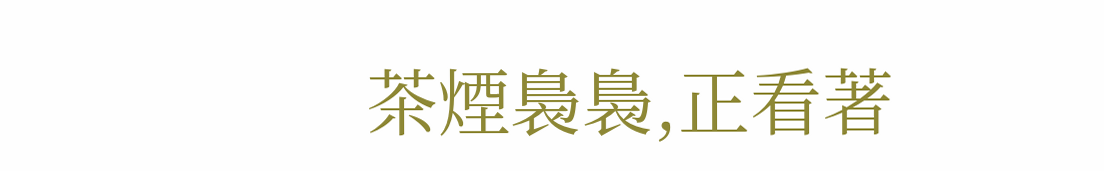茶煙裊裊,正看著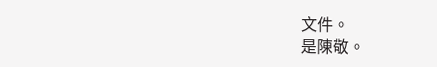文件。
是陳敬。